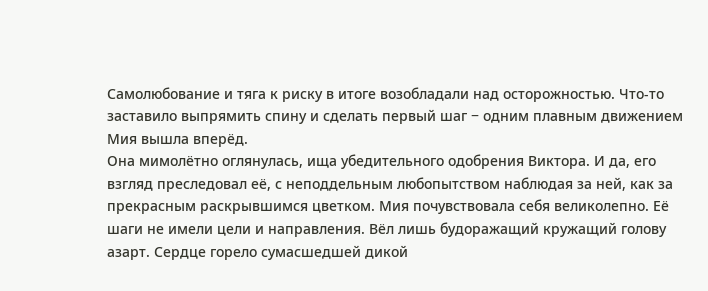Самолюбование и тяга к риску в итоге возобладали над осторожностью. Что-то заставило выпрямить спину и сделать первый шаг − одним плавным движением Мия вышла вперёд.
Она мимолётно оглянулась, ища убедительного одобрения Виктора. И да, его взгляд преследовал её, с неподдельным любопытством наблюдая за ней, как за прекрасным раскрывшимся цветком. Мия почувствовала себя великолепно. Её шаги не имели цели и направления. Вёл лишь будоражащий кружащий голову азарт. Сердце горело сумасшедшей дикой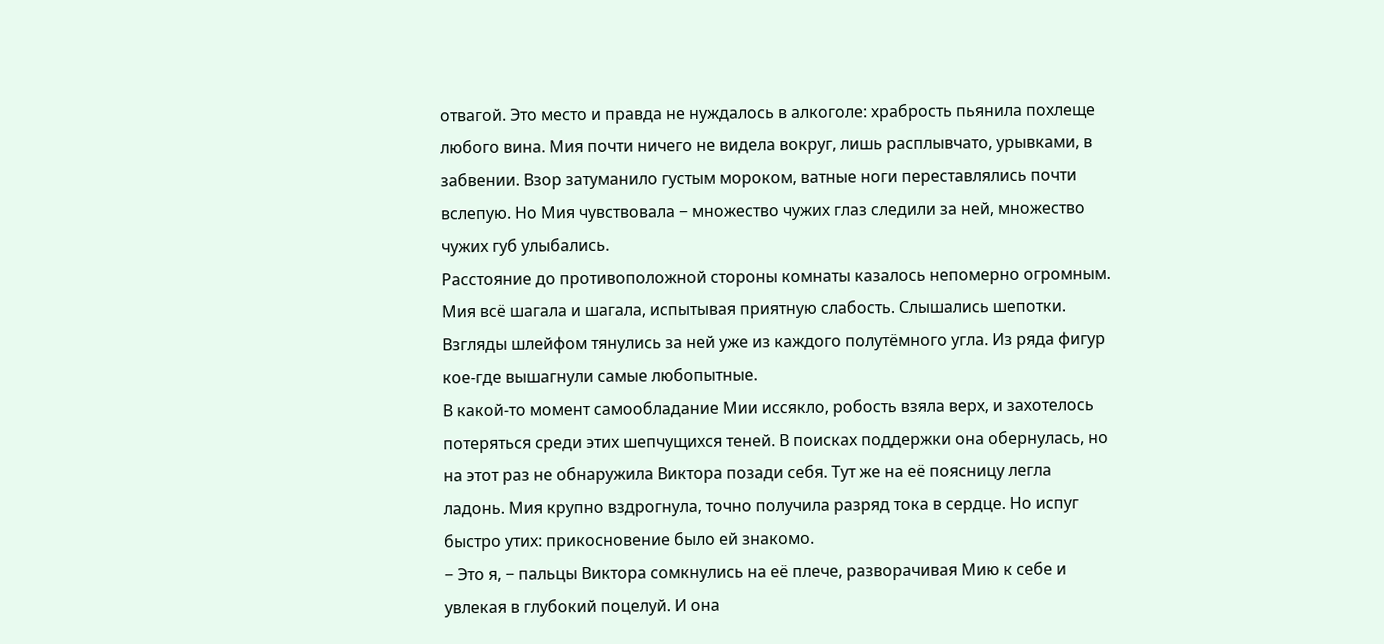отвагой. Это место и правда не нуждалось в алкоголе: храбрость пьянила похлеще любого вина. Мия почти ничего не видела вокруг, лишь расплывчато, урывками, в забвении. Взор затуманило густым мороком, ватные ноги переставлялись почти вслепую. Но Мия чувствовала − множество чужих глаз следили за ней, множество чужих губ улыбались.
Расстояние до противоположной стороны комнаты казалось непомерно огромным. Мия всё шагала и шагала, испытывая приятную слабость. Слышались шепотки. Взгляды шлейфом тянулись за ней уже из каждого полутёмного угла. Из ряда фигур кое-где вышагнули самые любопытные.
В какой-то момент самообладание Мии иссякло, робость взяла верх, и захотелось потеряться среди этих шепчущихся теней. В поисках поддержки она обернулась, но на этот раз не обнаружила Виктора позади себя. Тут же на её поясницу легла ладонь. Мия крупно вздрогнула, точно получила разряд тока в сердце. Но испуг быстро утих: прикосновение было ей знакомо.
− Это я, − пальцы Виктора сомкнулись на её плече, разворачивая Мию к себе и увлекая в глубокий поцелуй. И она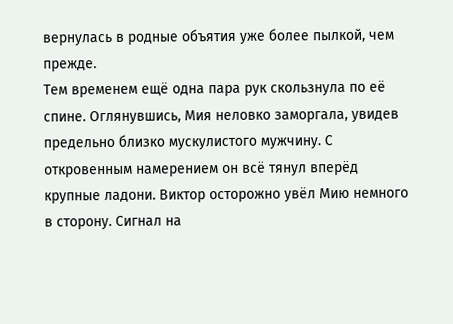вернулась в родные объятия уже более пылкой, чем прежде.
Тем временем ещё одна пара рук скользнула по её спине. Оглянувшись, Мия неловко заморгала, увидев предельно близко мускулистого мужчину. С откровенным намерением он всё тянул вперёд крупные ладони. Виктор осторожно увёл Мию немного в сторону. Сигнал на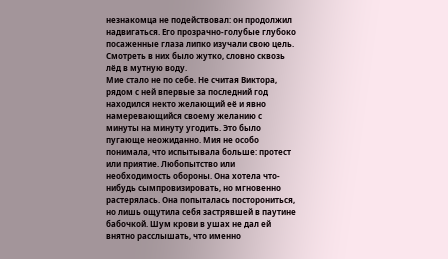незнакомца не подействовал: он продолжил надвигаться. Его прозрачно-голубые глубоко посаженные глаза липко изучали свою цель. Смотреть в них было жутко, словно сквозь лёд в мутную воду.
Мие стало не по себе. Не считая Виктора, рядом с ней впервые за последний год находился некто желающий её и явно намеревающийся своему желанию с минуты на минуту угодить. Это было пугающе неожиданно. Мия не особо понимала, что испытывала больше: протест или приятие. Любопытство или необходимость обороны. Она хотела что-нибудь сымпровизировать, но мгновенно растерялась. Она попыталась посторониться, но лишь ощутила себя застрявшей в паутине бабочкой. Шум крови в ушах не дал ей внятно расслышать, что именно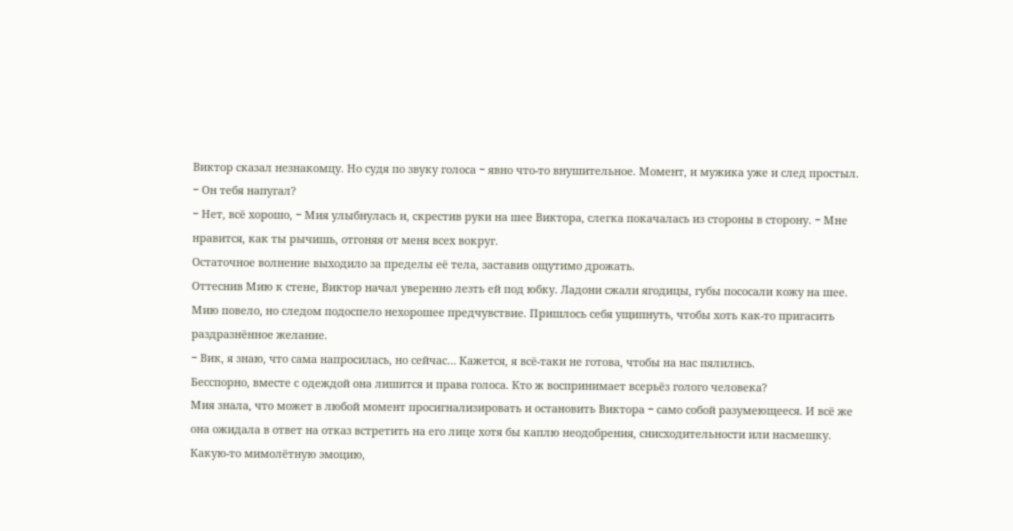Виктор сказал незнакомцу. Но судя по звуку голоса − явно что-то внушительное. Момент, и мужика уже и след простыл.
− Он тебя напугал?
− Нет, всё хорошо, − Мия улыбнулась и, скрестив руки на шее Виктора, слегка покачалась из стороны в сторону. − Мне нравится, как ты рычишь, отгоняя от меня всех вокруг.
Остаточное волнение выходило за пределы её тела, заставив ощутимо дрожать.
Оттеснив Мию к стене, Виктор начал уверенно лезть ей под юбку. Ладони сжали ягодицы, губы пососали кожу на шее. Мию повело, но следом подоспело нехорошее предчувствие. Пришлось себя ущипнуть, чтобы хоть как-то пригасить раздразнённое желание.
− Вик, я знаю, что сама напросилась, но сейчас… Кажется, я всё-таки не готова, чтобы на нас пялились.
Бесспорно, вместе с одеждой она лишится и права голоса. Кто ж воспринимает всерьёз голого человека?
Мия знала, что может в любой момент просигнализировать и остановить Виктора − само собой разумеющееся. И всё же она ожидала в ответ на отказ встретить на его лице хотя бы каплю неодобрения, снисходительности или насмешку. Какую-то мимолётную эмоцию,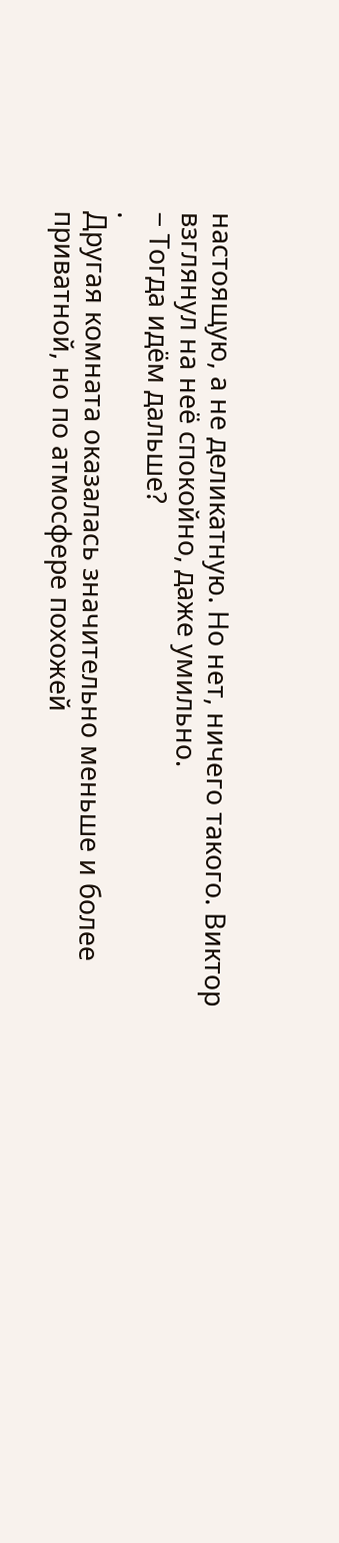настоящую, а не деликатную. Но нет, ничего такого. Виктор взглянул на неё спокойно, даже умильно.
− Тогда идём дальше?
.
Другая комната оказалась значительно меньше и более приватной, но по атмосфере похожей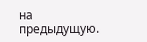на предыдущую.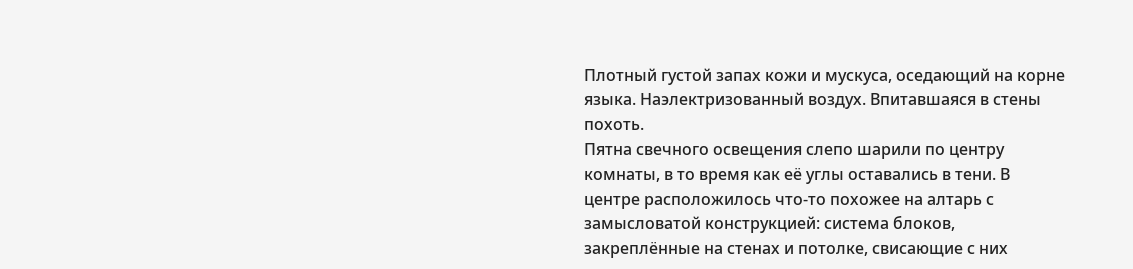Плотный густой запах кожи и мускуса, оседающий на корне языка. Наэлектризованный воздух. Впитавшаяся в стены похоть.
Пятна свечного освещения слепо шарили по центру комнаты, в то время как её углы оставались в тени. В центре расположилось что-то похожее на алтарь с замысловатой конструкцией: система блоков, закреплённые на стенах и потолке, свисающие с них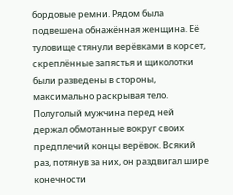бордовые ремни. Рядом была подвешена обнажённая женщина. Её туловище стянули верёвками в корсет, скреплённые запястья и щиколотки были разведены в стороны, максимально раскрывая тело. Полуголый мужчина перед ней держал обмотанные вокруг своих предплечий концы верёвок. Всякий раз, потянув за них, он раздвигал шире конечности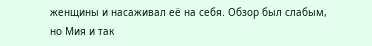женщины и насаживал её на себя. Обзор был слабым, но Мия и так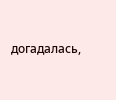догадалась,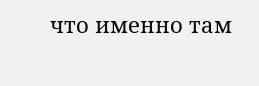что именно там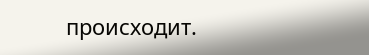происходит.